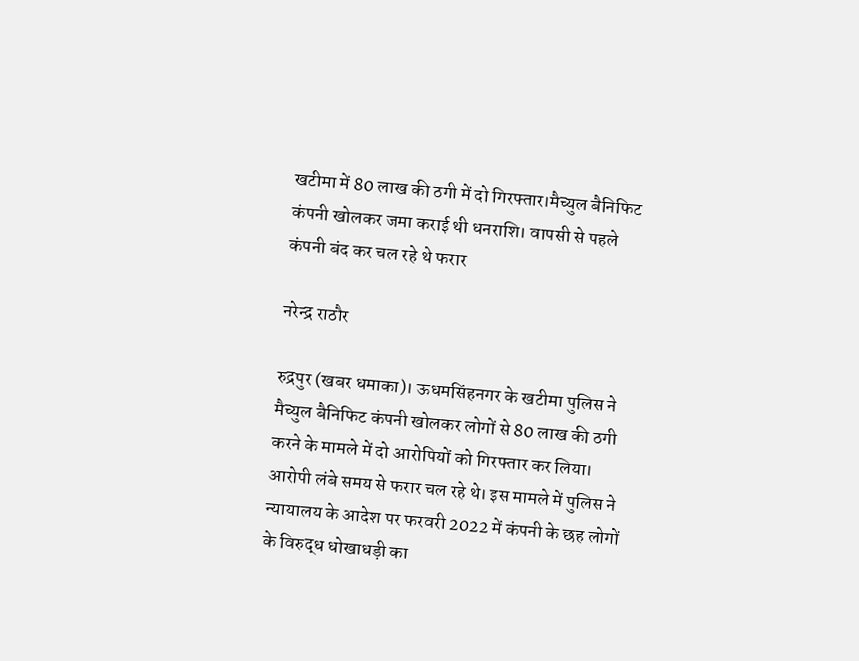खटीमा में 80 लाख की ठगी में दो गिरफ्तार।मैच्युल बैनिफिट कंपनी खोलकर जमा कराई थी धनराशि। वापसी से पहले कंपनी बंद कर चल रहे थे फरार

नरेन्द्र राठौर

रुद्रपुर (खबर धमाका)। ऊधमसिंहनगर के खटीमा पुलिस ने मैच्युल बैनिफिट कंपनी खोलकर लोगों से 80 लाख की ठगी करने के मामले में दो आरोपियों को गिरफ्तार कर लिया। आरोपी लंबे समय से फरार चल रहे थे। इस मामले में पुलिस ने न्यायालय के आदेश पर फरवरी 2022 में कंपनी के छह लोगों के विरुद्ध धोखाधड़ी का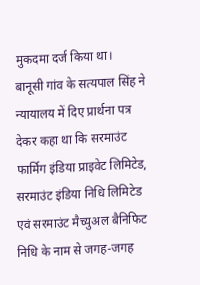मुकदमा दर्ज किया था।
बानूसी गांव के सत्यपाल सिंह ने न्यायालय में दिए प्रार्थना पत्र देकर कहा था कि सरमाउंट फार्मिग इंडिया प्राइवेट लिमिटेड, सरमाउंट इंडिया निधि लिमिटेड एवं सरमाउंट मैच्युअल बैनिफिट निधि के नाम से जगह-जगह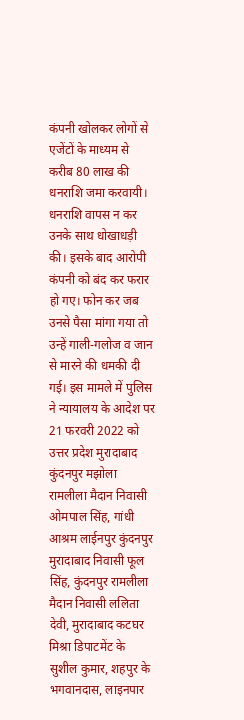कंपनी खोलकर लोगों से एजेंटों के माध्यम से करीब 80 लाख की धनराशि जमा करवायी। धनराशि वापस न कर उनके साथ धोखाधड़ी की। इसके बाद आरोपी कंपनी को बंद कर फरार हो गए। फोन कर जब उनसे पैसा मांगा गया तो उन्हें गाली-गलोज व जान से मारने की धमकी दी गई। इस मामले में पुलिस ने न्यायालय के आदेश पर 21 फरवरी 2022 को उत्तर प्रदेश मुरादाबाद कुंदनपुर मझोला रामलीला मैदान निवासी ओमपाल सिंह, गांधी आश्रम लाईनपुर कुंदनपुर मुरादाबाद निवासी फूल सिंह, कुंदनपुर रामलीला मैदान निवासी ललिता देवी, मुरादाबाद कटघर मिश्रा डिपाटमेंट के सुशील कुमार, शहपुर के भगवानदास, लाइनपार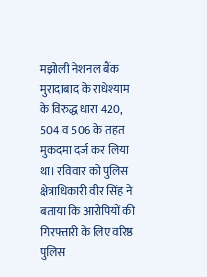मझोली नेशनल बैंक मुरादाबाद के राधेश्याम के विरुद्ध धारा 420, 504 व 506 के तहत मुकदमा दर्ज कर लिया था। रविवार को पुलिस क्षेत्राधिकारी वीर सिंह ने बताया कि आरोपियों की गिरफ्तारी के लिए वरिष्ठ पुलिस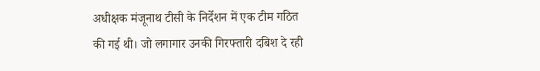अधीक्षक मंजूनाथ टीसी के निर्देशन में एक टीम गठित की गई थी। जो लगागार उनकी गिरफ्तारी दबिश दे रही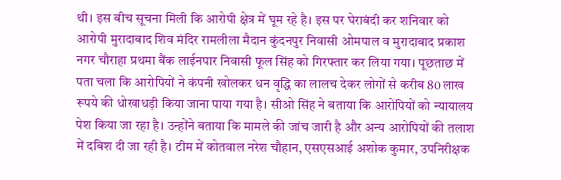थी। इस बीच सूचना मिली कि आरोपी क्षेत्र में घूम रहे है। इस पर घेराबंदी कर शनिवार को आरोपी मुरादाबाद शिव मंदिर रामलीला मैदान कुंदनपुर निवासी ओमपाल व मुरादाबाद प्रकाश नगर चौराहा प्रथमा बैंक लाईनपार निवासी फूल सिंह को गिरफ्तार कर लिया गया। पूछताछ में पता चला कि आरोपियों ने कंपनी खोलकर धन वृद्धि का लालच देकर लोगों से करीब 80 लाख रूपये की धोखाधड़ी किया जाना पाया गया है। सीओ सिंह ने बताया कि आरोपियों को न्यायालय पेश किया जा रहा है। उन्होंने बताया कि मामले की जांच जारी है और अन्य आरोपियों की तलाश में दबिश दी जा रही है। टीम में कोतवाल नरेश चौहान, एसएसआई अशोक कुमार, उपनिरीक्षक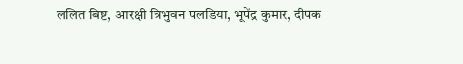ललित बिष्ट, आरक्षी त्रिभुवन पलडिया, भूपेंद्र कुमार, दीपक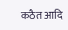कठैत आदि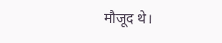मौजूद थे।